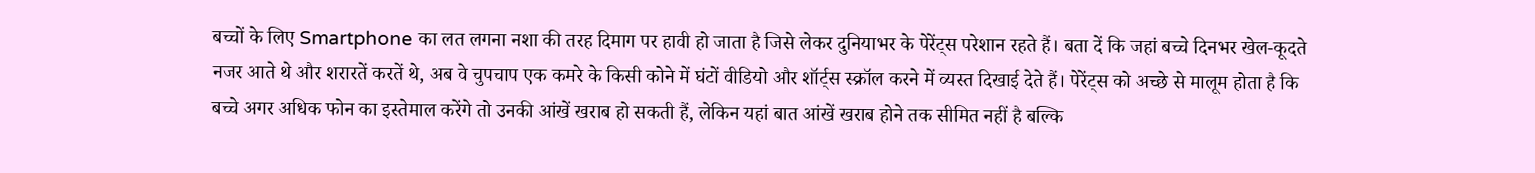बच्चों के लिए Smartphone का लत लगना नशा की तरह दिमाग पर हावी हो जाता है जिसे लेकर दुनियाभर के पेरेंट्स परेशान रहते हैं। बता दें कि जहां बच्चे दिनभर खेल-कूदते नजर आते थे और शरारतें करतें थे, अब वे चुपचाप एक कमरे के किसी कोने में घंटों वीडियो और शॉर्ट्स स्क्रॉल करने में व्यस्त दिखाई देते हैं। पेरेंट्स को अच्छे से मालूम होता है कि बच्चे अगर अधिक फोन का इस्तेमाल करेंगे तो उनकी आंखें खराब हो सकती हैं, लेकिन यहां बात आंखें खराब होने तक सीमित नहीं है बल्कि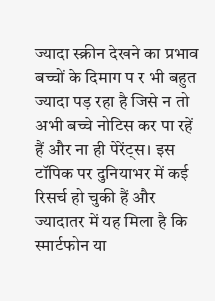ज्यादा स्क्रीन देखने का प्रभाव बच्चों के दिमाग प र भी बहुत ज्यादा पड़ रहा है जिसे न तो अभी बच्चे नोटिस कर पा रहें हैं और ना ही पेरेंट्स। इस टॉपिक पर दुनियाभर में कई रिसर्च हो चुकी हैं और ज्यादातर में यह मिला है कि स्मार्टफोन या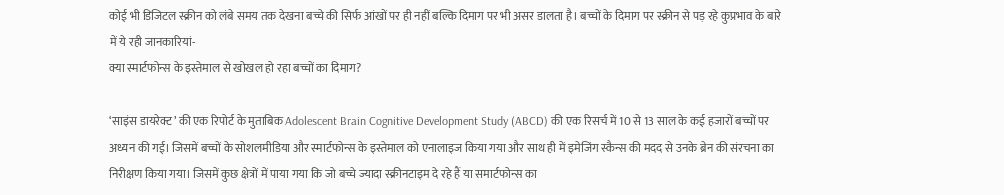कोई भी डिजिटल स्क्रीन को लंबे समय तक देखना बच्चे की सिर्फ आंखों पर ही नहीं बल्कि दिमाग पर भी असर डालता है। बच्चों के दिमाग पर स्क्रीन से पड़ रहे कुप्रभाव के बारे में ये रही जानकारियां-
क्या स्मार्टफोन्स के इस्तेमाल से खोखल हो रहा बच्चों का दिमाग?

‘साइंस डायरेक्ट’ की एक रिपोर्ट के मुताबिक Adolescent Brain Cognitive Development Study (ABCD) की एक रिसर्च में 10 से 13 साल के कई हजारों बच्चों पर अध्यन की गई। जिसमें बच्चों के सोशलमीडिया और स्मार्टफोन्स के इस्तेमाल को एनालाइज किया गया और साथ ही में इमेजिंग स्कैन्स की मदद से उनके ब्रेन की संरचना का निरीक्षण किया गया। जिसमें कुछ क्षेत्रों में पाया गया कि जो बच्चे ज्यादा स्क्रीनटाइम दे रहे हैं या समार्टफोन्स का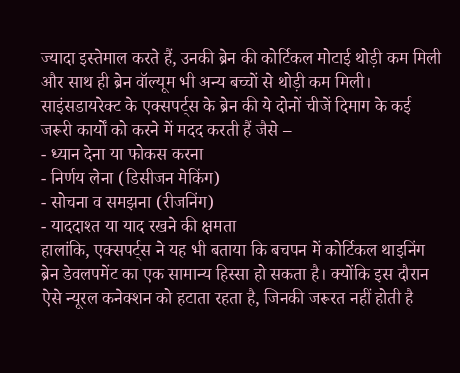ज्यादा इस्तेमाल करते हैं, उनकी ब्रेन की कोर्टिकल मोटाई थोड़ी कम मिली और साथ ही ब्रेन वॉल्यूम भी अन्य बच्चों से थोड़ी कम मिली। साइंसडायरेक्ट के एक्सपर्ट्स के ब्रेन की ये दोनों चीजें दिमाग के कई जरूरी कार्यों को करने में मदद करती हैं जैसे –
- ध्यान देना या फोकस करना
- निर्णय लेना (डिसीजन मेकिंग)
- सोचना व समझना (रीजनिंग)
- याददाश्त या याद रखने की क्षमता
हालांकि, एक्सपर्ट्स ने यह भी बताया कि बचपन में कोर्टिकल थाइनिंग ब्रेन डेवलपमेंट का एक सामान्य हिस्सा हो सकता है। क्योंकि इस दौरान ऐसे न्यूरल कनेक्शन को हटाता रहता है, जिनकी जरूरत नहीं होती है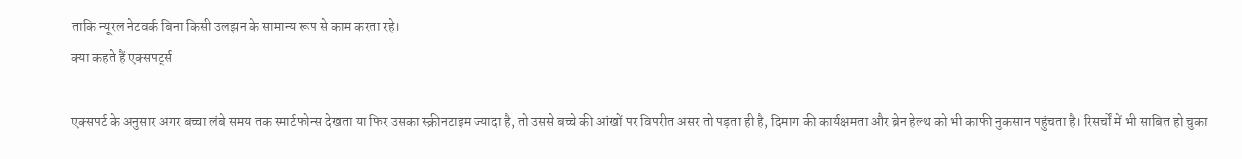ताकि न्यूरल नेटवर्क बिना किसी उलझन के सामान्य रूप से काम करता रहे।
क्या कहते हैं एक्सपर्ट्स

एक्सपर्ट के अनुसार अगर बच्चा लंबे समय तक स्मार्टफोन्स देखता या फिर उसका स्क्रीनटाइम ज्यादा है, तो उससे बच्चे की आंखों पर विपरीत असर तो पड़ता ही है, दिमाग की कार्यक्षमता और ब्रेन हेल्थ को भी काफी नुकसान पहुंचता है। रिसर्चों में भी साबित हो चुका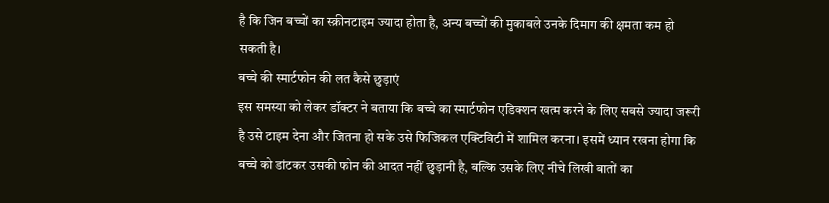है कि जिन बच्चों का स्क्रीनटाइम ज्यादा होता है, अन्य बच्चों की मुकाबले उनके दिमाग की क्षमता कम हो सकती है।
बच्चे की स्मार्टफोन की लत कैसे छुड़ाएं
इस समस्या को लेकर डॉक्टर ने बताया कि बच्चे का स्मार्टफोन एडिक्शन खत्म करने के लिए सबसे ज्यादा जरूरी है उसे टाइम देना और जितना हो सके उसे फिजिकल एक्टिविटी में शामिल करना। इसमें ध्यान रखना होगा कि बच्चे को डांटकर उसकी फोन की आदत नहीं छुड़ानी है, बल्कि उसके लिए नीचे लिखी बातों का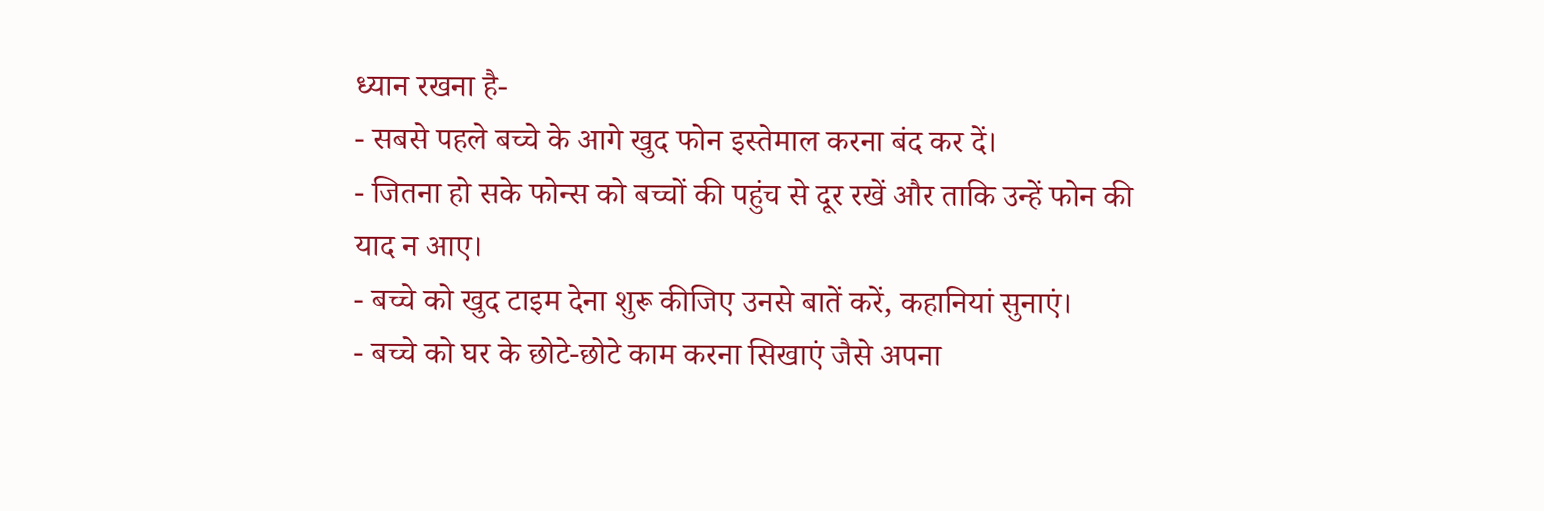ध्यान रखना है-
- सबसे पहले बच्चे के आगे खुद फोन इस्तेमाल करना बंद कर दें।
- जितना हो सके फोन्स को बच्चों की पहुंच से दूर रखें और ताकि उन्हें फोन की याद न आए।
- बच्चे को खुद टाइम देना शुरू कीजिए उनसे बातें करें, कहानियां सुनाएं।
- बच्चे को घर के छोटे-छोटे काम करना सिखाएं जैसे अपना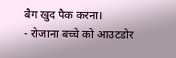बैग खुद पैक करना।
- रोजाना बच्चे को आउटडोर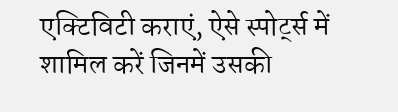एक्टिविटी कराएं, ऐसे स्पोर्ट्स में शामिल करें जिनमें उसकी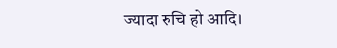ज्यादा रुचि हो आदि।